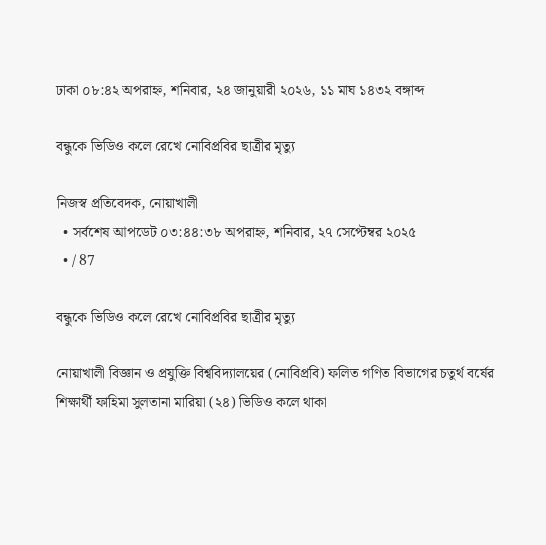ঢাকা ০৮:৪২ অপরাহ্ন, শনিবার, ২৪ জানুয়ারী ২০২৬, ১১ মাঘ ১৪৩২ বঙ্গাব্দ

বন্ধুকে ভিডিও কলে রেখে নোবিপ্রবির ছাত্রীর মৃত্যু

নিজস্ব প্রতিবেদক, নোয়াখালী
  • সর্বশেষ আপডেট ০৩:৪৪:৩৮ অপরাহ্ন, শনিবার, ২৭ সেপ্টেম্বর ২০২৫
  • / 87

বন্ধুকে ভিডিও কলে রেখে নোবিপ্রবির ছাত্রীর মৃত্যু

নোয়াখালী বিজ্ঞান ও প্রযুক্তি বিশ্ববিদ্যালয়ের (নোবিপ্রবি) ফলিত গণিত বিভাগের চতুর্থ বর্ষের শিক্ষার্থী ফাহিমা সুলতানা মারিয়া (২৪) ভিডিও কলে থাকা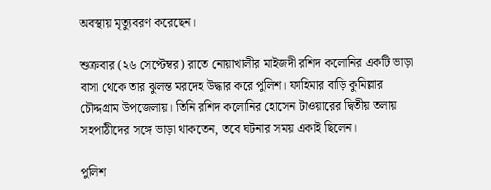অবস্থায় মৃত্যুবরণ করেছেন।

শুক্রবার (২৬ সেপ্টেম্বর) রাতে নোয়াখালীর মাইজদী রশিদ কলোনির একটি ভাড়া বাসা থেকে তার ঝুলন্ত মরদেহ উদ্ধার করে পুলিশ। ফাহিমার বাড়ি কুমিল্লার চৌদ্দগ্রাম উপজেলায়। তিনি রশিদ কলোনির হোসেন টাওয়ারের দ্বিতীয় তলায় সহপাঠীদের সঙ্গে ভাড়া থাকতেন, তবে ঘটনার সময় একাই ছিলেন।

পুলিশ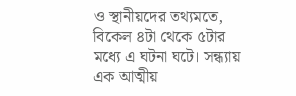ও স্থানীয়দের তথ্যমতে, বিকেল ৪টা থেকে ৫টার মধ্যে এ ঘটনা ঘটে। সন্ধ্যায় এক আত্মীয়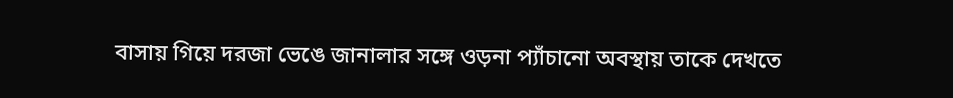বাসায় গিয়ে দরজা ভেঙে জানালার সঙ্গে ওড়না প্যাঁচানো অবস্থায় তাকে দেখতে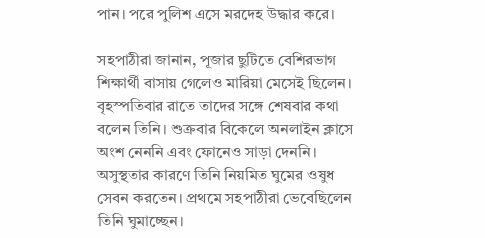পান। পরে পুলিশ এসে মরদেহ উদ্ধার করে।

সহপাঠীরা জানান, পূজার ছুটিতে বেশিরভাগ শিক্ষার্থী বাসায় গেলেও মারিয়া মেসেই ছিলেন। বৃহস্পতিবার রাতে তাদের সঙ্গে শেষবার কথা বলেন তিনি। শুক্রবার বিকেলে অনলাইন ক্লাসে অংশ নেননি এবং ফোনেও সাড়া দেননি। অসুস্থতার কারণে তিনি নিয়মিত ঘুমের ওষুধ সেবন করতেন। প্রথমে সহপাঠীরা ভেবেছিলেন তিনি ঘুমাচ্ছেন।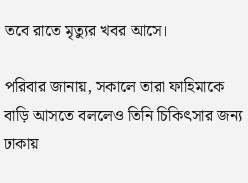তবে রাতে মৃত্যুর খবর আসে।

পরিবার জানায়, সকালে তারা ফাহিমাকে বাড়ি আসতে বললেও তিনি চিকিৎসার জন্য ঢাকায়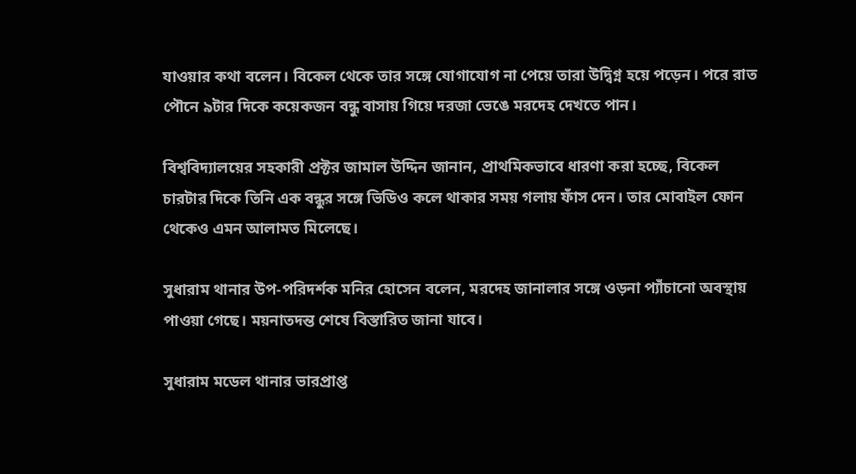যাওয়ার কথা বলেন। বিকেল থেকে তার সঙ্গে যোগাযোগ না পেয়ে তারা উদ্বিগ্ন হয়ে পড়েন। পরে রাত পৌনে ৯টার দিকে কয়েকজন বন্ধু বাসায় গিয়ে দরজা ভেঙে মরদেহ দেখতে পান।

বিশ্ববিদ্যালয়ের সহকারী প্রক্টর জামাল উদ্দিন জানান, প্রাথমিকভাবে ধারণা করা হচ্ছে, বিকেল চারটার দিকে তিনি এক বন্ধুর সঙ্গে ভিডিও কলে থাকার সময় গলায় ফাঁস দেন। তার মোবাইল ফোন থেকেও এমন আলামত মিলেছে।

সুধারাম থানার উপ-পরিদর্শক মনির হোসেন বলেন, মরদেহ জানালার সঙ্গে ওড়না প্যাঁচানো অবস্থায় পাওয়া গেছে। ময়নাতদন্ত শেষে বিস্তারিত জানা যাবে।

সুধারাম মডেল থানার ভারপ্রাপ্ত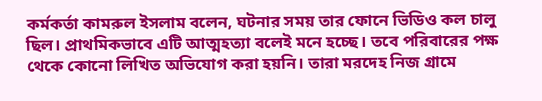কর্মকর্তা কামরুল ইসলাম বলেন, ঘটনার সময় তার ফোনে ভিডিও কল চালু ছিল। প্রাথমিকভাবে এটি আত্মহত্যা বলেই মনে হচ্ছে। তবে পরিবারের পক্ষ থেকে কোনো লিখিত অভিযোগ করা হয়নি। তারা মরদেহ নিজ গ্রামে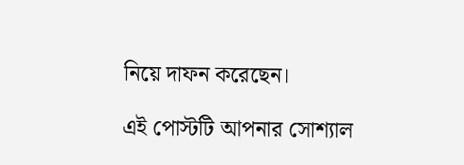নিয়ে দাফন করেছেন।

এই পোস্টটি আপনার সোশ্যাল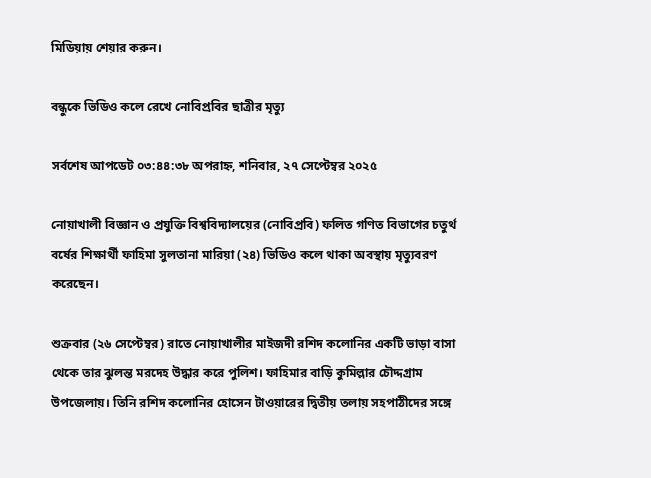মিডিয়ায় শেয়ার করুন।

বন্ধুকে ভিডিও কলে রেখে নোবিপ্রবির ছাত্রীর মৃত্যু

সর্বশেষ আপডেট ০৩:৪৪:৩৮ অপরাহ্ন, শনিবার, ২৭ সেপ্টেম্বর ২০২৫

নোয়াখালী বিজ্ঞান ও প্রযুক্তি বিশ্ববিদ্যালয়ের (নোবিপ্রবি) ফলিত গণিত বিভাগের চতুর্থ বর্ষের শিক্ষার্থী ফাহিমা সুলতানা মারিয়া (২৪) ভিডিও কলে থাকা অবস্থায় মৃত্যুবরণ করেছেন।

শুক্রবার (২৬ সেপ্টেম্বর) রাতে নোয়াখালীর মাইজদী রশিদ কলোনির একটি ভাড়া বাসা থেকে তার ঝুলন্ত মরদেহ উদ্ধার করে পুলিশ। ফাহিমার বাড়ি কুমিল্লার চৌদ্দগ্রাম উপজেলায়। তিনি রশিদ কলোনির হোসেন টাওয়ারের দ্বিতীয় তলায় সহপাঠীদের সঙ্গে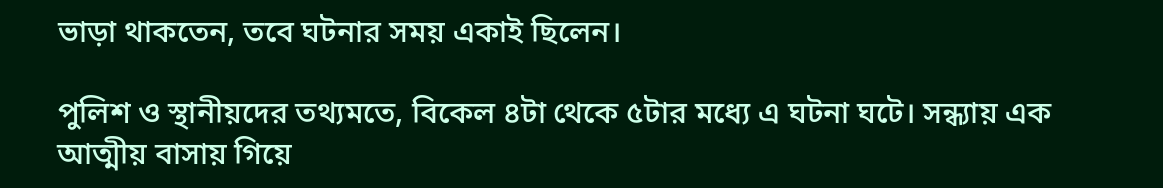ভাড়া থাকতেন, তবে ঘটনার সময় একাই ছিলেন।

পুলিশ ও স্থানীয়দের তথ্যমতে, বিকেল ৪টা থেকে ৫টার মধ্যে এ ঘটনা ঘটে। সন্ধ্যায় এক আত্মীয় বাসায় গিয়ে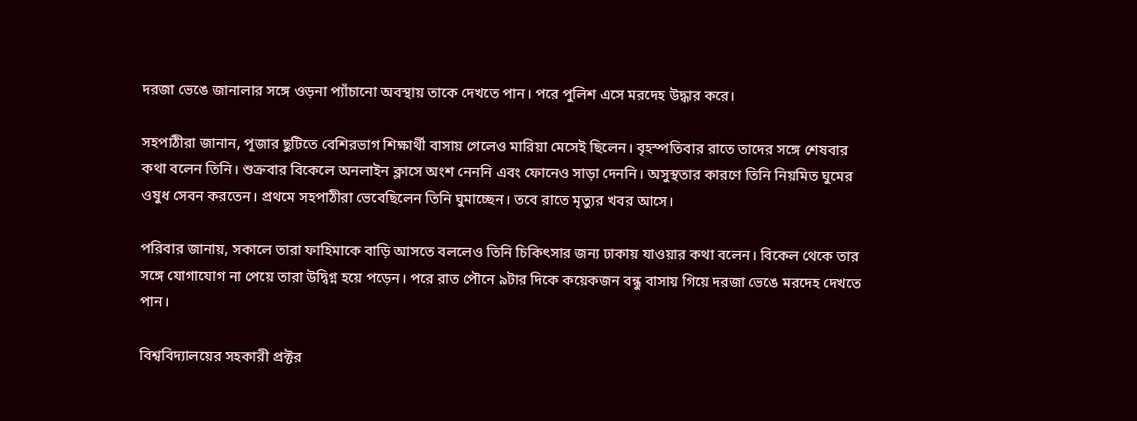দরজা ভেঙে জানালার সঙ্গে ওড়না প্যাঁচানো অবস্থায় তাকে দেখতে পান। পরে পুলিশ এসে মরদেহ উদ্ধার করে।

সহপাঠীরা জানান, পূজার ছুটিতে বেশিরভাগ শিক্ষার্থী বাসায় গেলেও মারিয়া মেসেই ছিলেন। বৃহস্পতিবার রাতে তাদের সঙ্গে শেষবার কথা বলেন তিনি। শুক্রবার বিকেলে অনলাইন ক্লাসে অংশ নেননি এবং ফোনেও সাড়া দেননি। অসুস্থতার কারণে তিনি নিয়মিত ঘুমের ওষুধ সেবন করতেন। প্রথমে সহপাঠীরা ভেবেছিলেন তিনি ঘুমাচ্ছেন। তবে রাতে মৃত্যুর খবর আসে।

পরিবার জানায়, সকালে তারা ফাহিমাকে বাড়ি আসতে বললেও তিনি চিকিৎসার জন্য ঢাকায় যাওয়ার কথা বলেন। বিকেল থেকে তার সঙ্গে যোগাযোগ না পেয়ে তারা উদ্বিগ্ন হয়ে পড়েন। পরে রাত পৌনে ৯টার দিকে কয়েকজন বন্ধু বাসায় গিয়ে দরজা ভেঙে মরদেহ দেখতে পান।

বিশ্ববিদ্যালয়ের সহকারী প্রক্টর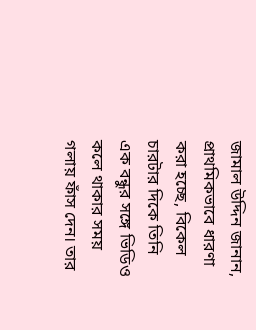জামাল উদ্দিন জানান, প্রাথমিকভাবে ধারণা করা হচ্ছে, বিকেল চারটার দিকে তিনি এক বন্ধুর সঙ্গে ভিডিও কলে থাকার সময় গলায় ফাঁস দেন। তার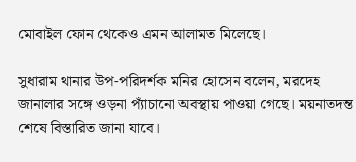মোবাইল ফোন থেকেও এমন আলামত মিলেছে।

সুধারাম থানার উপ-পরিদর্শক মনির হোসেন বলেন, মরদেহ জানালার সঙ্গে ওড়না প্যাঁচানো অবস্থায় পাওয়া গেছে। ময়নাতদন্ত শেষে বিস্তারিত জানা যাবে।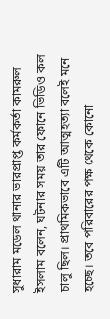সুধারাম মডেল থানার ভারপ্রাপ্ত কর্মকর্তা কামরুল ইসলাম বলেন, ঘটনার সময় তার ফোনে ভিডিও কল চালু ছিল। প্রাথমিকভাবে এটি আত্মহত্যা বলেই মনে হচ্ছে। তবে পরিবারের পক্ষ থেকে কোনো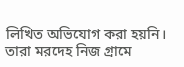লিখিত অভিযোগ করা হয়নি। তারা মরদেহ নিজ গ্রামে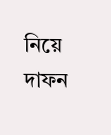নিয়ে দাফন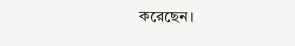করেছেন।